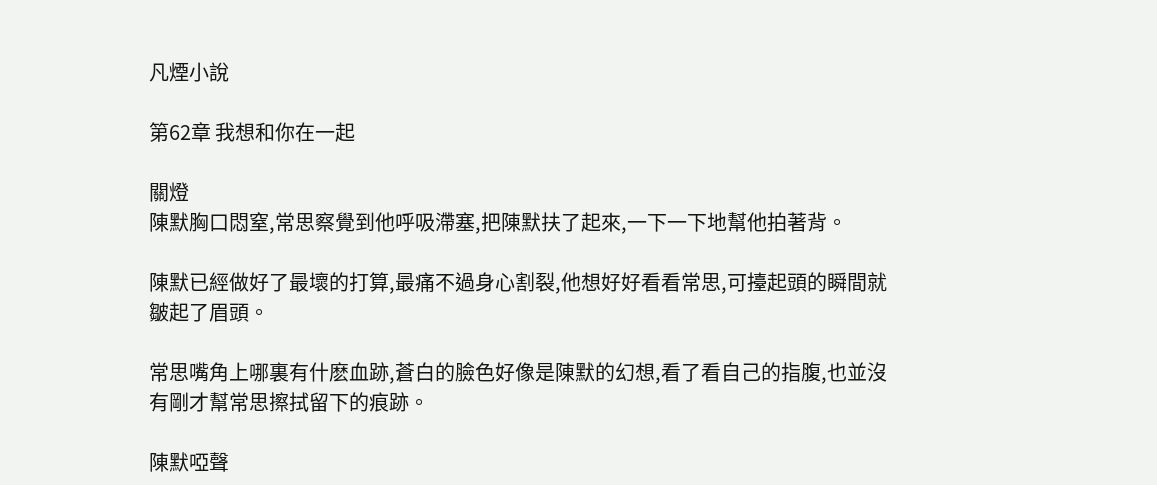凡煙小說

第62章 我想和你在一起

關燈
陳默胸口悶窒,常思察覺到他呼吸滯塞,把陳默扶了起來,一下一下地幫他拍著背。

陳默已經做好了最壞的打算,最痛不過身心割裂,他想好好看看常思,可擡起頭的瞬間就皺起了眉頭。

常思嘴角上哪裏有什麽血跡,蒼白的臉色好像是陳默的幻想,看了看自己的指腹,也並沒有剛才幫常思擦拭留下的痕跡。

陳默啞聲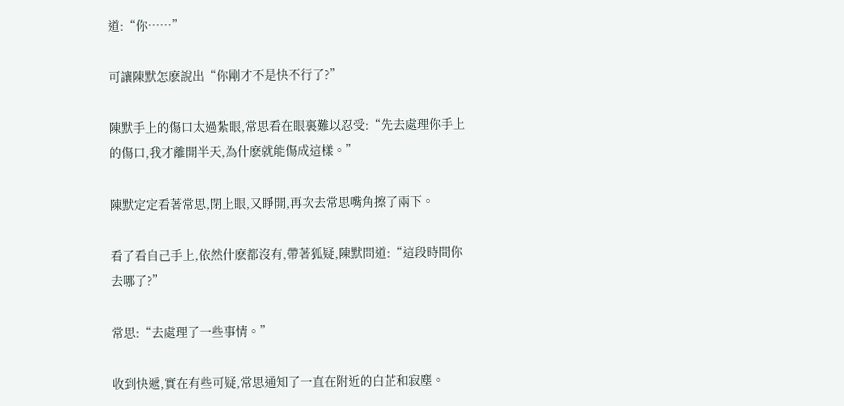道:“你……”

可讓陳默怎麽說出“你剛才不是快不行了?”

陳默手上的傷口太過紮眼,常思看在眼裏難以忍受:“先去處理你手上的傷口,我才離開半天,為什麽就能傷成這樣。”

陳默定定看著常思,閉上眼,又睜開,再次去常思嘴角擦了兩下。

看了看自己手上,依然什麽都沒有,帶著狐疑,陳默問道:“這段時間你去哪了?”

常思:“去處理了一些事情。”

收到快遞,實在有些可疑,常思通知了一直在附近的白芷和寂塵。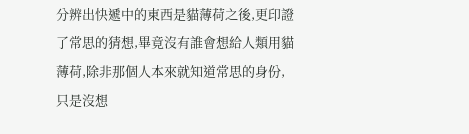分辨出快遞中的東西是貓薄荷之後,更印證了常思的猜想,畢竟沒有誰會想給人類用貓薄荷,除非那個人本來就知道常思的身份,只是沒想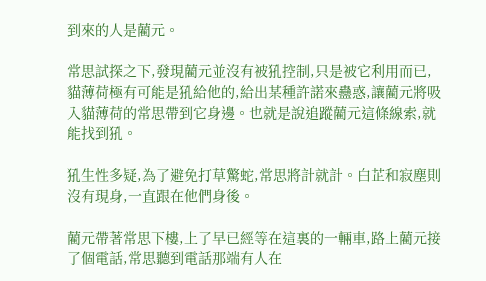到來的人是藺元。

常思試探之下,發現藺元並沒有被犼控制,只是被它利用而已,貓薄荷極有可能是犼給他的,給出某種許諾來蠱惑,讓藺元將吸入貓薄荷的常思帶到它身邊。也就是說追蹤藺元這條線索,就能找到犼。

犼生性多疑,為了避免打草驚蛇,常思將計就計。白芷和寂塵則沒有現身,一直跟在他們身後。

藺元帶著常思下樓,上了早已經等在這裏的一輛車,路上藺元接了個電話,常思聽到電話那端有人在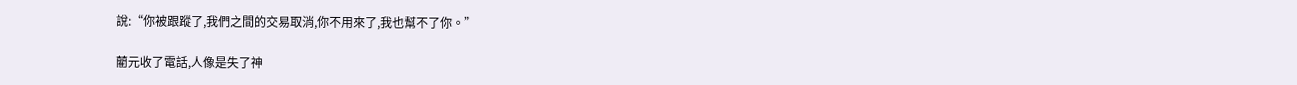說:“你被跟蹤了,我們之間的交易取消,你不用來了,我也幫不了你。”

藺元收了電話,人像是失了神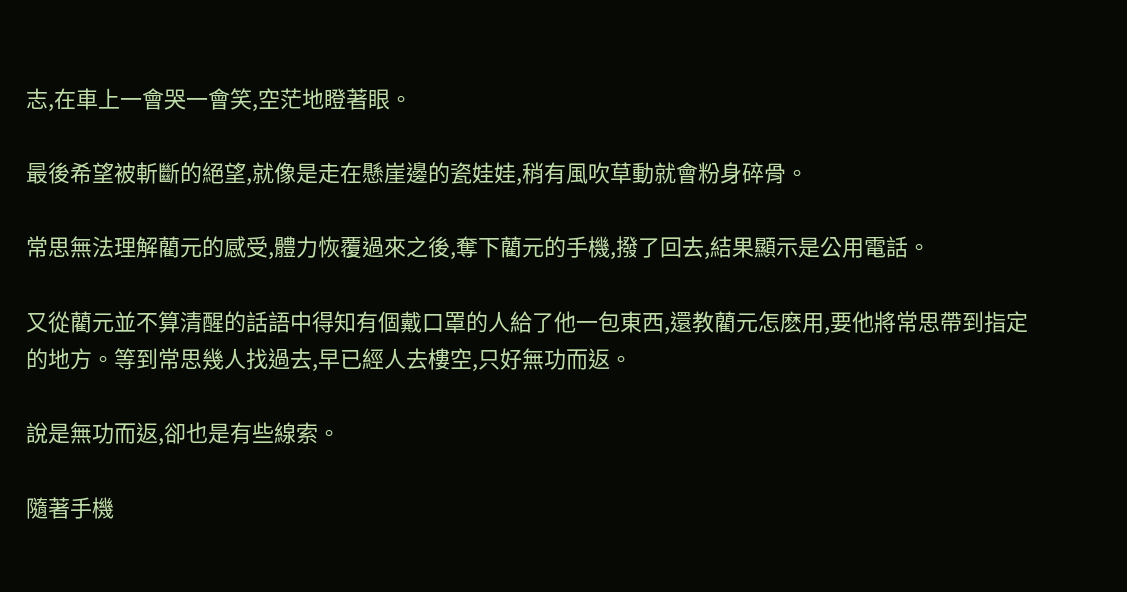志,在車上一會哭一會笑,空茫地瞪著眼。

最後希望被斬斷的絕望,就像是走在懸崖邊的瓷娃娃,稍有風吹草動就會粉身碎骨。

常思無法理解藺元的感受,體力恢覆過來之後,奪下藺元的手機,撥了回去,結果顯示是公用電話。

又從藺元並不算清醒的話語中得知有個戴口罩的人給了他一包東西,還教藺元怎麽用,要他將常思帶到指定的地方。等到常思幾人找過去,早已經人去樓空,只好無功而返。

說是無功而返,卻也是有些線索。

隨著手機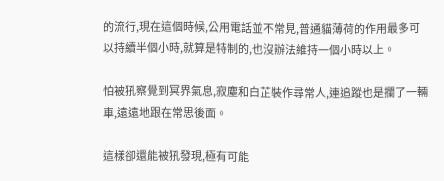的流行,現在這個時候,公用電話並不常見,普通貓薄荷的作用最多可以持續半個小時,就算是特制的,也沒辦法維持一個小時以上。

怕被犼察覺到冥界氣息,寂塵和白芷裝作尋常人,連追蹤也是攔了一輛車,遠遠地跟在常思後面。

這樣卻還能被犼發現,極有可能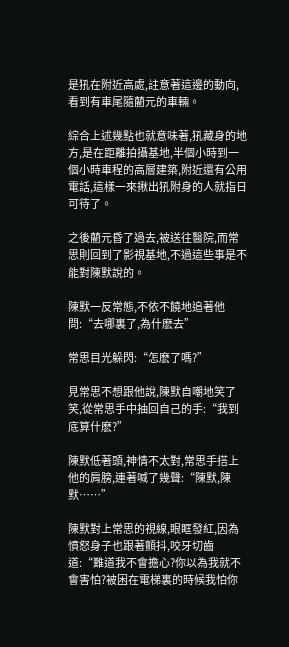是犼在附近高處,註意著這邊的動向,看到有車尾隨藺元的車輛。

綜合上述幾點也就意味著,犼藏身的地方,是在距離拍攝基地,半個小時到一個小時車程的高層建築,附近還有公用電話,這樣一來揪出犼附身的人就指日可待了。

之後藺元昏了過去,被送往醫院,而常思則回到了影視基地,不過這些事是不能對陳默說的。

陳默一反常態,不依不饒地追著他問:“去哪裏了,為什麽去”

常思目光躲閃:“怎麽了嗎?”

見常思不想跟他說,陳默自嘲地笑了笑,從常思手中抽回自己的手:“我到底算什麽?”

陳默低著頭,神情不太對,常思手搭上他的肩膀,連著喊了幾聲:“陳默,陳默……”

陳默對上常思的視線,眼眶發紅,因為憤怒身子也跟著顫抖,咬牙切齒道:“難道我不會擔心?你以為我就不會害怕?被困在電梯裏的時候我怕你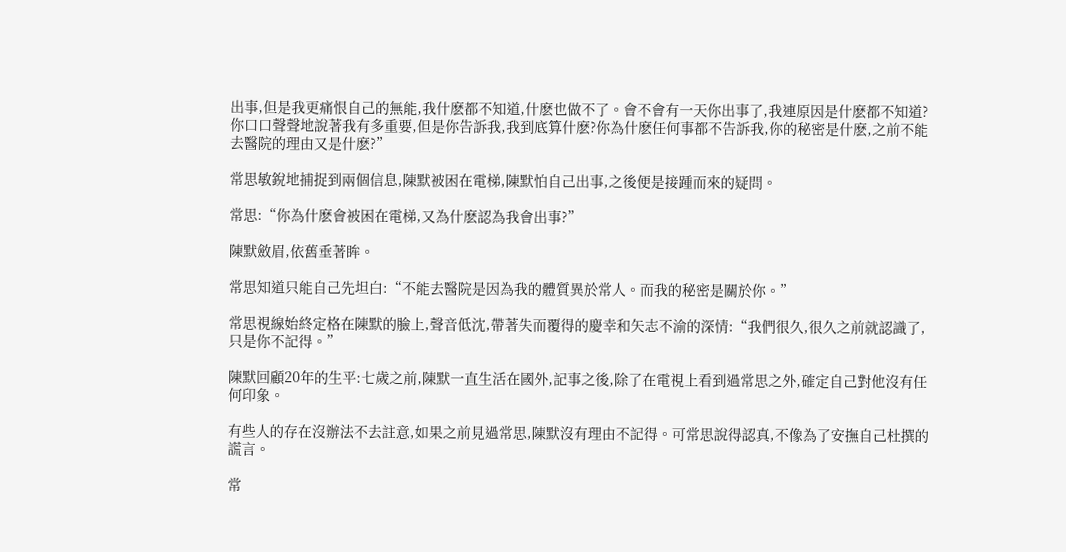出事,但是我更痛恨自己的無能,我什麽都不知道,什麽也做不了。會不會有一天你出事了,我連原因是什麽都不知道?你口口聲聲地說著我有多重要,但是你告訴我,我到底算什麽?你為什麽任何事都不告訴我,你的秘密是什麽,之前不能去醫院的理由又是什麽?”

常思敏銳地捕捉到兩個信息,陳默被困在電梯,陳默怕自己出事,之後便是接踵而來的疑問。

常思:“你為什麽會被困在電梯,又為什麽認為我會出事?”

陳默斂眉,依舊垂著眸。

常思知道只能自己先坦白:“不能去醫院是因為我的體質異於常人。而我的秘密是關於你。”

常思視線始終定格在陳默的臉上,聲音低沈,帶著失而覆得的慶幸和矢志不渝的深情:“我們很久,很久之前就認識了,只是你不記得。”

陳默回顧20年的生平:七歲之前,陳默一直生活在國外,記事之後,除了在電視上看到過常思之外,確定自己對他沒有任何印象。

有些人的存在沒辦法不去註意,如果之前見過常思,陳默沒有理由不記得。可常思說得認真,不像為了安撫自己杜撰的謊言。

常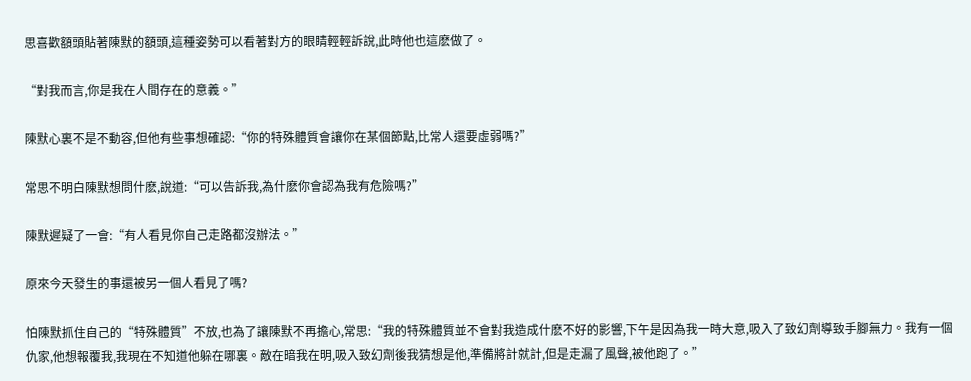思喜歡額頭貼著陳默的額頭,這種姿勢可以看著對方的眼睛輕輕訴說,此時他也這麽做了。

“對我而言,你是我在人間存在的意義。”

陳默心裏不是不動容,但他有些事想確認:“你的特殊體質會讓你在某個節點,比常人還要虛弱嗎?”

常思不明白陳默想問什麽,說道:“可以告訴我,為什麽你會認為我有危險嗎?”

陳默遲疑了一會:“有人看見你自己走路都沒辦法。”

原來今天發生的事還被另一個人看見了嗎?

怕陳默抓住自己的“特殊體質”不放,也為了讓陳默不再擔心,常思:“我的特殊體質並不會對我造成什麽不好的影響,下午是因為我一時大意,吸入了致幻劑導致手腳無力。我有一個仇家,他想報覆我,我現在不知道他躲在哪裏。敵在暗我在明,吸入致幻劑後我猜想是他,準備將計就計,但是走漏了風聲,被他跑了。”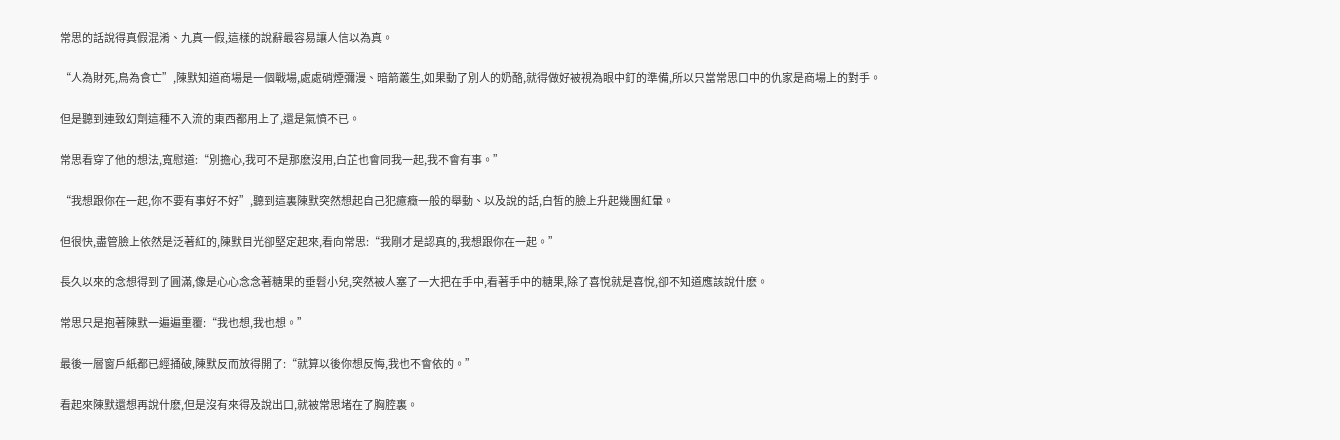常思的話說得真假混淆、九真一假,這樣的說辭最容易讓人信以為真。

“人為財死,鳥為食亡”,陳默知道商場是一個戰場,處處硝煙彌漫、暗箭叢生,如果動了別人的奶酪,就得做好被視為眼中釘的準備,所以只當常思口中的仇家是商場上的對手。

但是聽到連致幻劑這種不入流的東西都用上了,還是氣憤不已。

常思看穿了他的想法,寬慰道:“別擔心,我可不是那麽沒用,白芷也會同我一起,我不會有事。”

“我想跟你在一起,你不要有事好不好”,聽到這裏陳默突然想起自己犯癔癥一般的舉動、以及說的話,白皙的臉上升起幾團紅暈。

但很快,盡管臉上依然是泛著紅的,陳默目光卻堅定起來,看向常思:“我剛才是認真的,我想跟你在一起。”

長久以來的念想得到了圓滿,像是心心念念著糖果的垂髫小兒,突然被人塞了一大把在手中,看著手中的糖果,除了喜悅就是喜悅,卻不知道應該說什麽。

常思只是抱著陳默一遍遍重覆:“我也想,我也想。”

最後一層窗戶紙都已經捅破,陳默反而放得開了:“就算以後你想反悔,我也不會依的。”

看起來陳默還想再說什麽,但是沒有來得及說出口,就被常思堵在了胸腔裏。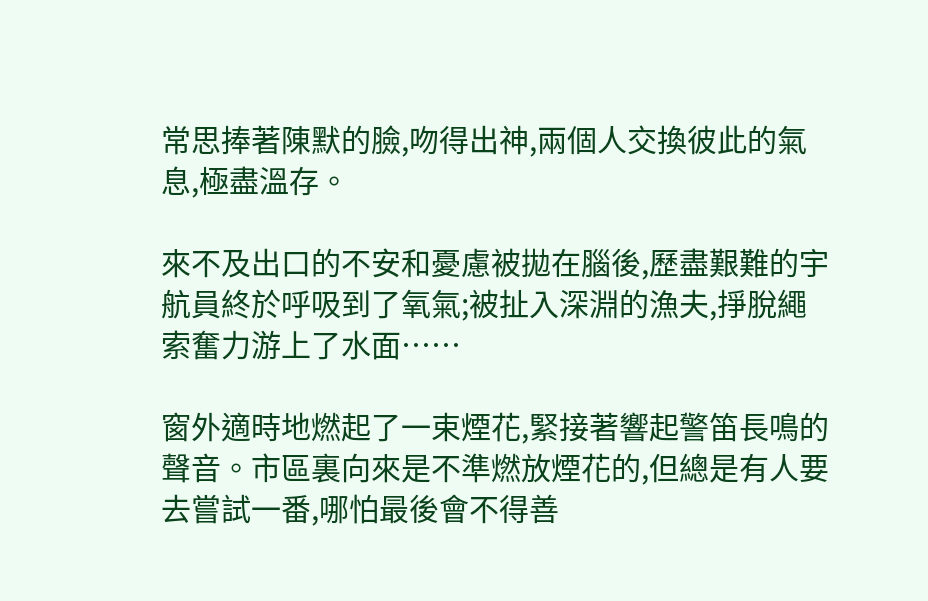常思捧著陳默的臉,吻得出神,兩個人交換彼此的氣息,極盡溫存。

來不及出口的不安和憂慮被拋在腦後,歷盡艱難的宇航員終於呼吸到了氧氣;被扯入深淵的漁夫,掙脫繩索奮力游上了水面……

窗外適時地燃起了一束煙花,緊接著響起警笛長鳴的聲音。市區裏向來是不準燃放煙花的,但總是有人要去嘗試一番,哪怕最後會不得善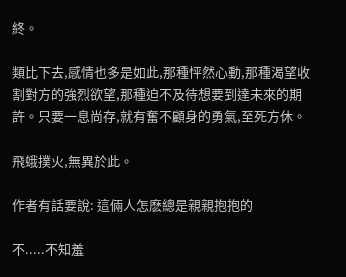終。

類比下去,感情也多是如此,那種怦然心動,那種渴望收割對方的強烈欲望,那種迫不及待想要到達未來的期許。只要一息尚存,就有奮不顧身的勇氣,至死方休。

飛蛾撲火,無異於此。

作者有話要說: 這倆人怎麽總是親親抱抱的

不.....不知羞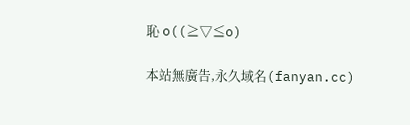恥 o((≧▽≦o)

本站無廣告,永久域名(fanyan.cc)